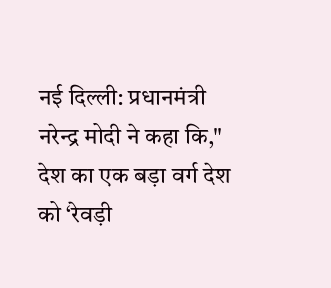नई दिल्ली: प्रधानमंत्री नरेन्द्र मोदी ने कहा कि," देश का एक बड़ा वर्ग देश को ‘रेवड़ी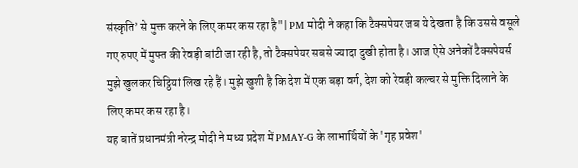संस्कृति’ से मुक्त करने के लिए कमर कस रहा है"| PM मोदी ने कहा कि टैक्सपेयर जब ये देखता है कि उससे वसूले गए रुपए में मुफ्त की रेवड़ी बांटी जा रही है, तो टैक्सपेयर सबसे ज्यादा दुखी होता है। आज ऐसे अनेकों टैक्सपेयर्स मुझे खुलकर चिट्ठियां लिख रहे हैं। मुझे खुशी है कि देश में एक बड़ा वर्ग, देश को रेवड़ी कल्चर से मुक्ति दिलाने के लिए कमर कस रहा है।
यह बातें प्रधानमंत्री नरेन्द्र मोदी ने मध्य प्रदेश में PMAY-G के लाभार्थियों के 'गृह प्रवेश'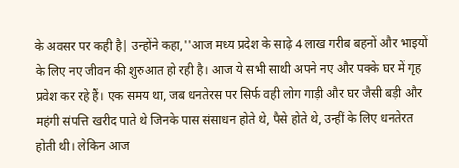के अवसर पर कही है| उन्होंने कहा,''आज मध्य प्रदेश के साढ़े 4 लाख गरीब बहनों और भाइयों के लिए नए जीवन की शुरुआत हो रही है। आज ये सभी साथी अपने नए और पक्के घर में गृह प्रवेश कर रहे हैं। एक समय था, जब धनतेरस पर सिर्फ वही लोग गाड़ी और घर जैसी बड़ी और महंगी संपत्ति खरीद पाते थे जिनके पास संसाधन होते थे, पैसे होते थे, उन्हीं के लिए धनतेरत होती थी। लेकिन आज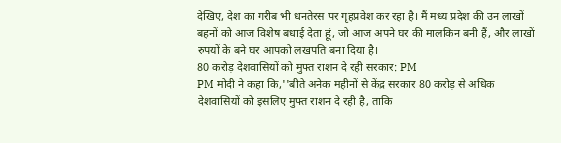देखिए, देश का गरीब भी धनतेरस पर गृहप्रवेश कर रहा है। मैं मध्य प्रदेश की उन लाखों बहनों को आज विशेष बधाई देता हूं, जो आज अपने घर की मालकिन बनी हैं, और लाखों रुपयों के बने घर आपको लखपति बना दिया है।
80 करोड़ देशवासियों को मुफ्त राशन दे रही सरकार: PM
PM मोदी ने कहा कि,''बीते अनेक महीनों से केंद्र सरकार 80 करोड़ से अधिक देशवासियों को इसलिए मुफ्त राशन दे रही है, ताकि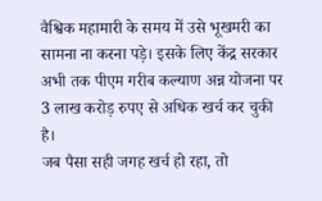वैश्विक महामारी के समय में उसे भूखमरी का सामना ना करना पड़े। इसके लिए केंद्र सरकार अभी तक पीएम गरीब कल्याण अन्न योजना पर 3 लाख करोड़ रुपए से अधिक खर्च कर चुकी है।
जब पैसा सही जगह खर्च हो रहा, तो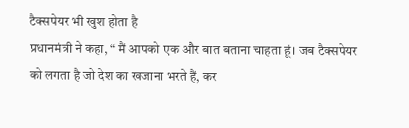टैक्सपेयर भी खुश होता है
प्रधानमंत्री ने कहा, “ मैं आपको एक और बात बताना चाहता हूं। जब टैक्सपेयर को लगता है जो देश का खजाना भरते हैं, कर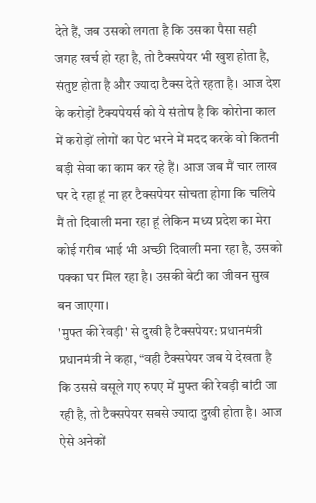देते हैं, जब उसको लगता है कि उसका पैसा सही जगह खर्च हो रहा है, तो टैक्सपेयर भी खुश होता है, संतुष्ट होता है और ज्यादा टैक्स देते रहता है। आज देश के करोड़ों टैक्यपेयर्स को ये संतोष है कि कोरोना काल में करोड़ों लोगों का पेट भरने में मदद करके वो कितनी बड़ी सेवा का काम कर रहे हैं। आज जब मैं चार लाख घर दे रहा हूं ना हर टैक्सपेयर सोचता होगा कि चलिये मैं तो दिवाली मना रहा हूं लेकिन मध्य प्रदेश का मेरा कोई गरीब भाई भी अच्छी दिवाली मना रहा है, उसको पक्का घर मिल रहा है। उसकी बेटी का जीवन सुख बन जाएगा।
'मुफ्त की रेवड़ी' से दुखी है टैक्सपेयर: प्रधानमंत्री
प्रधानमंत्री ने कहा, “वही टैक्सपेयर जब ये देखता है कि उससे वसूले गए रुपए में मुफ्त की रेवड़ी बांटी जा रही है, तो टैक्सपेयर सबसे ज्यादा दुखी होता है। आज ऐसे अनेकों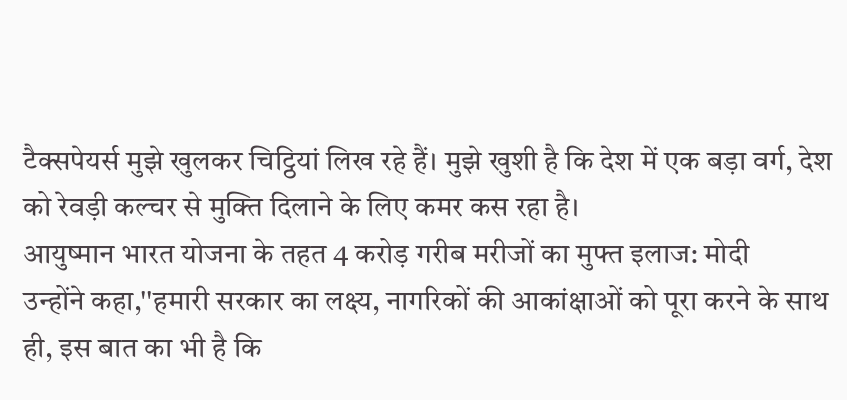टैक्सपेयर्स मुझे खुलकर चिट्ठियां लिख रहे हैं। मुझे खुशी है कि देश में एक बड़ा वर्ग, देश को रेवड़ी कल्चर से मुक्ति दिलाने के लिए कमर कस रहा है।
आयुष्मान भारत योजना के तहत 4 करोड़ गरीब मरीजों का मुफ्त इलाज: मोदी
उन्होंने कहा,''हमारी सरकार का लक्ष्य, नागरिकों की आकांक्षाओं को पूरा करने के साथ ही, इस बात का भी है कि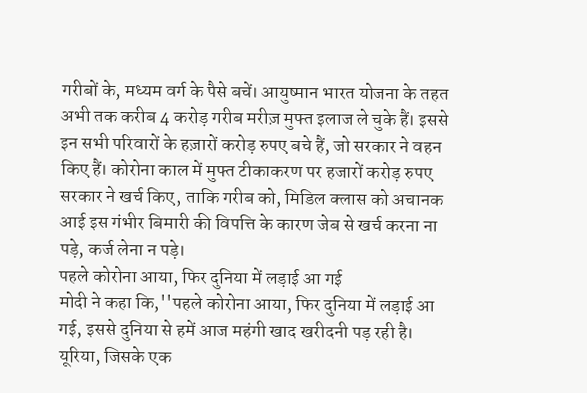गरीबों के, मध्यम वर्ग के पैसे बचें। आयुष्मान भारत योजना के तहत अभी तक करीब 4 करोड़ गरीब मरीज़ मुफ्त इलाज ले चुके हैं। इससे इन सभी परिवारों के हज़ारों करोड़ रुपए बचे हैं, जो सरकार ने वहन किए हैं। कोरोना काल में मुफ्त टीकाकरण पर हजारों करोड़ रुपए सरकार ने खर्च किए, ताकि गरीब को, मिडिल क्लास को अचानक आई इस गंभीर बिमारी की विपत्ति के कारण जेब से खर्च करना ना पड़े, कर्ज लेना न पड़े।
पहले कोरोना आया, फिर दुनिया में लड़ाई आ गई
मोदी ने कहा कि,''पहले कोरोना आया, फिर दुनिया में लड़ाई आ गई, इससे दुनिया से हमें आज महंगी खाद खरीदनी पड़ रही है। यूरिया, जिसके एक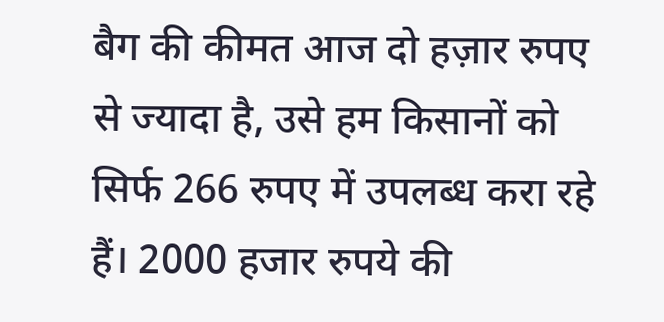बैग की कीमत आज दो हज़ार रुपए से ज्यादा है, उसे हम किसानों को सिर्फ 266 रुपए में उपलब्ध करा रहे हैं। 2000 हजार रुपये की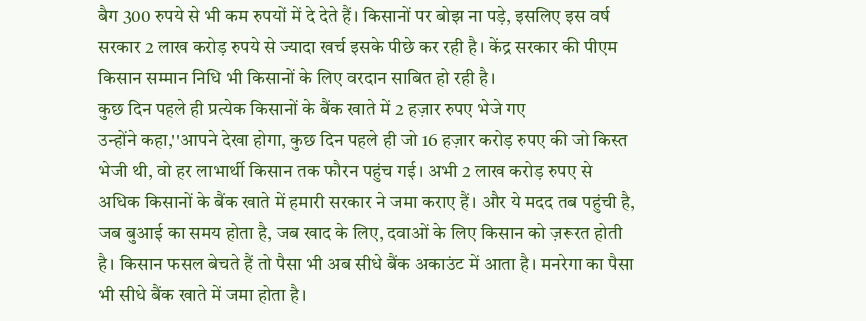बैग 300 रुपये से भी कम रुपयों में दे देते हैं। किसानों पर बोझ ना पड़े, इसलिए इस वर्ष सरकार 2 लाख करोड़ रुपये से ज्यादा खर्च इसके पीछे कर रही है। केंद्र सरकार की पीएम किसान सम्मान निधि भी किसानों के लिए वरदान साबित हो रही है।
कुछ दिन पहले ही प्रत्येक किसानों के बैंक खाते में 2 हज़ार रुपए भेजे गए
उन्होंने कहा,''आपने देखा होगा, कुछ दिन पहले ही जो 16 हज़ार करोड़ रुपए की जो किस्त भेजी थी, वो हर लाभार्थी किसान तक फौरन पहुंच गई। अभी 2 लाख करोड़ रुपए से अधिक किसानों के बैंक खाते में हमारी सरकार ने जमा कराए हैं। और ये मदद तब पहुंची है, जब बुआई का समय होता है, जब खाद के लिए, दवाओं के लिए किसान को ज़रूरत होती है। किसान फसल बेचते हैं तो पैसा भी अब सीधे बैंक अकाउंट में आता है। मनरेगा का पैसा भी सीधे बैंक खाते में जमा होता है।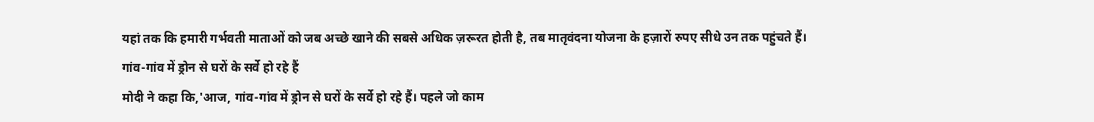यहां तक कि हमारी गर्भवती माताओं को जब अच्छे खाने की सबसे अधिक ज़रूरत होती है, तब मातृवंदना योजना के हज़ारों रुपए सीधे उन तक पहुंचते हैं।
गांव-गांव में ड्रोन से घरों के सर्वे हो रहे हैं
मोदी ने कहा कि,'आज, गांव-गांव में ड्रोन से घरों के सर्वे हो रहे हैं। पहले जो काम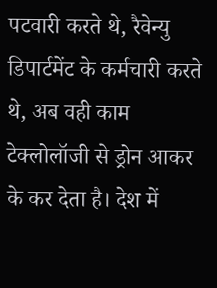पटवारी करते थे, रैवेन्यु डिपार्टमेंट के कर्मचारी करते थे, अब वही काम टेक्लोलॉजी से ड्रोन आकर के कर देता है। देश में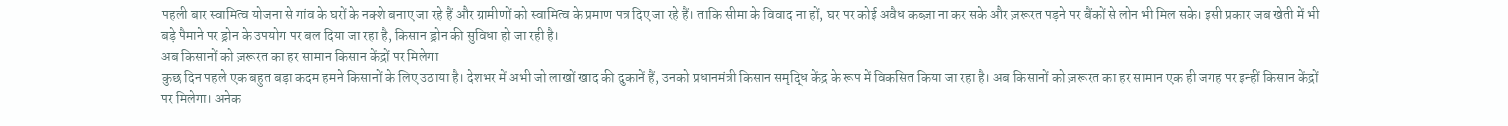पहली बार स्वामित्व योजना से गांव के घरों के नक्शे बनाए जा रहे हैं और ग्रामीणों को स्वामित्व के प्रमाण पत्र दिए जा रहे हैं। ताकि सीमा के विवाद ना हों, घर पर कोई अवैध कब्ज़ा ना कर सके और ज़रूरत पड़ने पर बैंकों से लोन भी मिल सके। इसी प्रकार जब खेती में भी बड़े पैमाने पर ड्रोन के उपयोग पर बल दिया जा रहा है, किसान ड्रोन की सुविधा हो जा रही है।
अब किसानों को ज़रूरत का हर सामान किसान केंद्रों पर मिलेगा
कुछ दिन पहले एक बहुत बड़ा कदम हमने किसानों के लिए उठाया है। देशभर में अभी जो लाखों खाद की दुकानें हैं, उनको प्रधानमंत्री किसान समृद्धि केंद्र के रूप में विकसित किया जा रहा है। अब किसानों को ज़रूरत का हर सामान एक ही जगह पर इन्हीं किसान केंद्रों पर मिलेगा। अनेक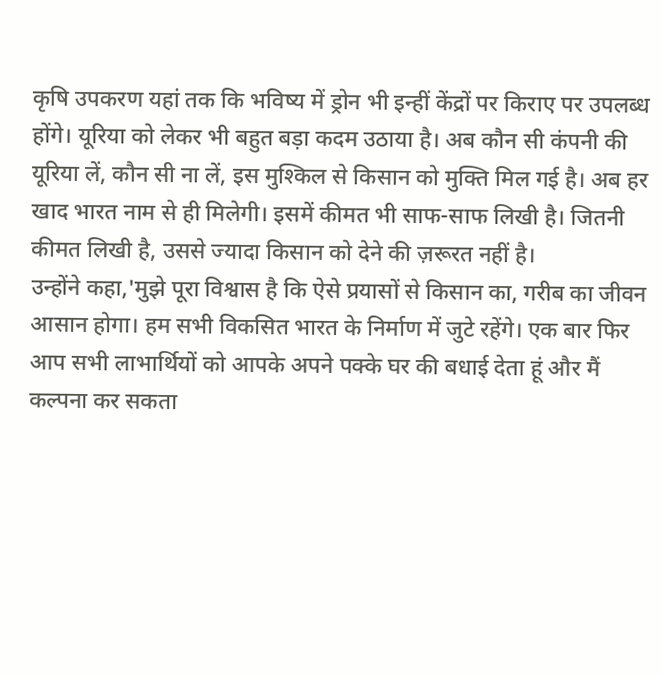कृषि उपकरण यहां तक कि भविष्य में ड्रोन भी इन्हीं केंद्रों पर किराए पर उपलब्ध होंगे। यूरिया को लेकर भी बहुत बड़ा कदम उठाया है। अब कौन सी कंपनी की यूरिया लें, कौन सी ना लें, इस मुश्किल से किसान को मुक्ति मिल गई है। अब हर खाद भारत नाम से ही मिलेगी। इसमें कीमत भी साफ-साफ लिखी है। जितनी कीमत लिखी है, उससे ज्यादा किसान को देने की ज़रूरत नहीं है।
उन्होंने कहा,'मुझे पूरा विश्वास है कि ऐसे प्रयासों से किसान का, गरीब का जीवन आसान होगा। हम सभी विकसित भारत के निर्माण में जुटे रहेंगे। एक बार फिर आप सभी लाभार्थियों को आपके अपने पक्के घर की बधाई देता हूं और मैं कल्पना कर सकता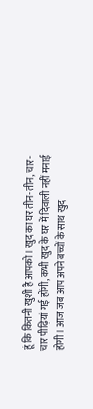हूं कि कितनी खुशी है आपको। खुद का घर तीन-तीन, चार-चार पीढ़ियां गई होंगी, कभी खुद के घर में दिवाली नहीं मनाई होगी। आज जब आप अपने बच्चों के साथ खुद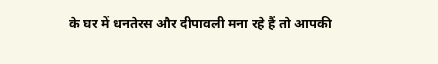के घर में धनतेरस और दीपावली मना रहे हैं तो आपकी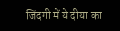जिंदगी में ये दीया का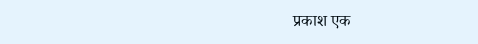प्रकाश एक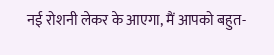नई रोशनी लेकर के आएगा, मैं आपको बहुत-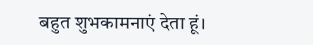बहुत शुभकामनाएं देता हूं।